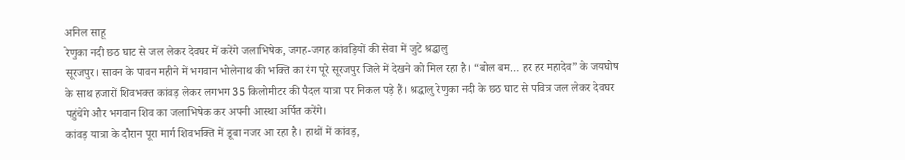अनिल साहू
रेणुका नदी छठ घाट से जल लेकर देवघर में करेंगे जलाभिषेक, जगह-जगह कांवड़ियों की सेवा में जुटे श्रद्धालु
सूरजपुर। सावन के पावन महीने में भगवान भोलेनाथ की भक्ति का रंग पूरे सूरजपुर जिले में देखने को मिल रहा है। “बोल बम… हर हर महादेव” के जयघोष के साथ हजारों शिवभक्त कांवड़ लेकर लगभग 35 किलोमीटर की पैदल यात्रा पर निकल पड़े हैं। श्रद्धालु रेणुका नदी के छठ घाट से पवित्र जल लेकर देवघर पहुंचेंगे और भगवान शिव का जलाभिषेक कर अपनी आस्था अर्पित करेंगे।
कांवड़ यात्रा के दौरान पूरा मार्ग शिवभक्ति में डूबा नजर आ रहा है। हाथों में कांवड़,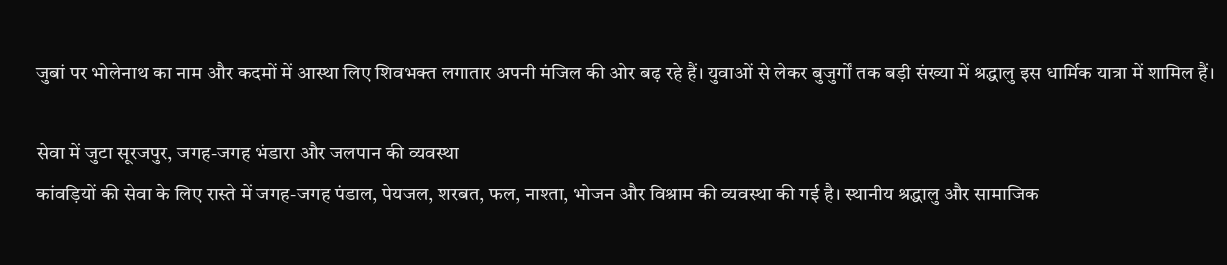जुबां पर भोलेनाथ का नाम और कदमों में आस्था लिए शिवभक्त लगातार अपनी मंजिल की ओर बढ़ रहे हैं। युवाओं से लेकर बुजुर्गों तक बड़ी संख्या में श्रद्धालु इस धार्मिक यात्रा में शामिल हैं।

सेवा में जुटा सूरजपुर, जगह-जगह भंडारा और जलपान की व्यवस्था
कांवड़ियों की सेवा के लिए रास्ते में जगह-जगह पंडाल, पेयजल, शरबत, फल, नाश्ता, भोजन और विश्राम की व्यवस्था की गई है। स्थानीय श्रद्धालु और सामाजिक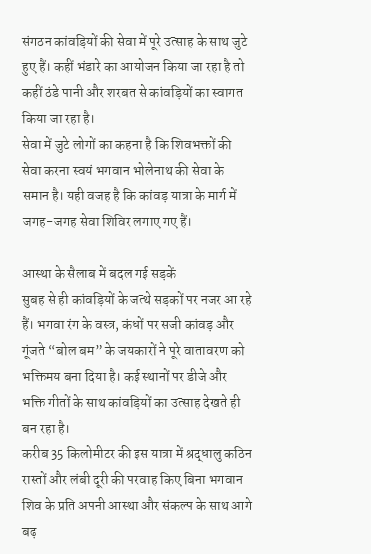संगठन कांवड़ियों की सेवा में पूरे उत्साह के साथ जुटे हुए हैं। कहीं भंडारे का आयोजन किया जा रहा है तो कहीं ठंडे पानी और शरबत से कांवड़ियों का स्वागत किया जा रहा है।
सेवा में जुटे लोगों का कहना है कि शिवभक्तों की सेवा करना स्वयं भगवान भोलेनाथ की सेवा के समान है। यही वजह है कि कांवड़ यात्रा के मार्ग में जगह-जगह सेवा शिविर लगाए गए हैं।

आस्था के सैलाब में बदल गई सड़कें
सुबह से ही कांवड़ियों के जत्थे सड़कों पर नजर आ रहे हैं। भगवा रंग के वस्त्र, कंधों पर सजी कांवड़ और गूंजते “बोल बम” के जयकारों ने पूरे वातावरण को भक्तिमय बना दिया है। कई स्थानों पर डीजे और भक्ति गीतों के साथ कांवड़ियों का उत्साह देखते ही बन रहा है।
करीब 35 किलोमीटर की इस यात्रा में श्रद्धालु कठिन रास्तों और लंबी दूरी की परवाह किए बिना भगवान शिव के प्रति अपनी आस्था और संकल्प के साथ आगे बढ़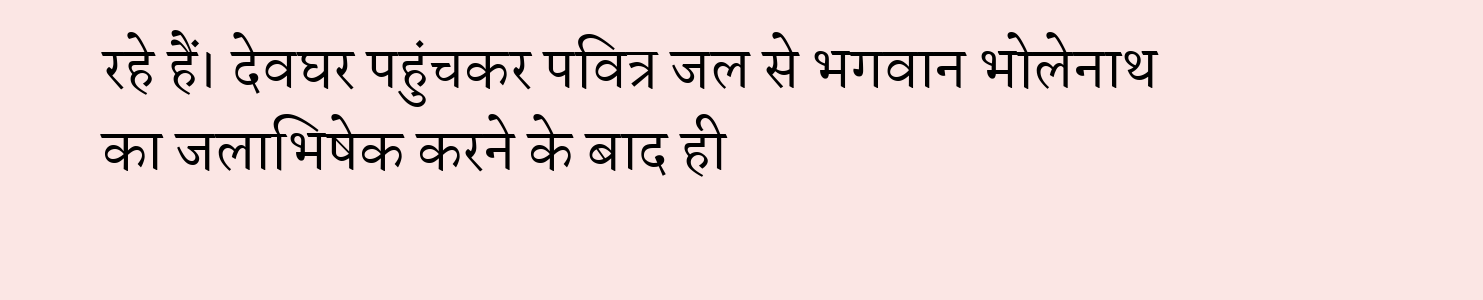रहे हैं। देवघर पहुंचकर पवित्र जल से भगवान भोलेनाथ का जलाभिषेक करने के बाद ही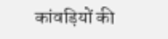कांवड़ियों की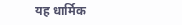यह धार्मिक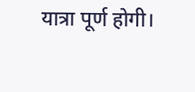यात्रा पूर्ण होगी।